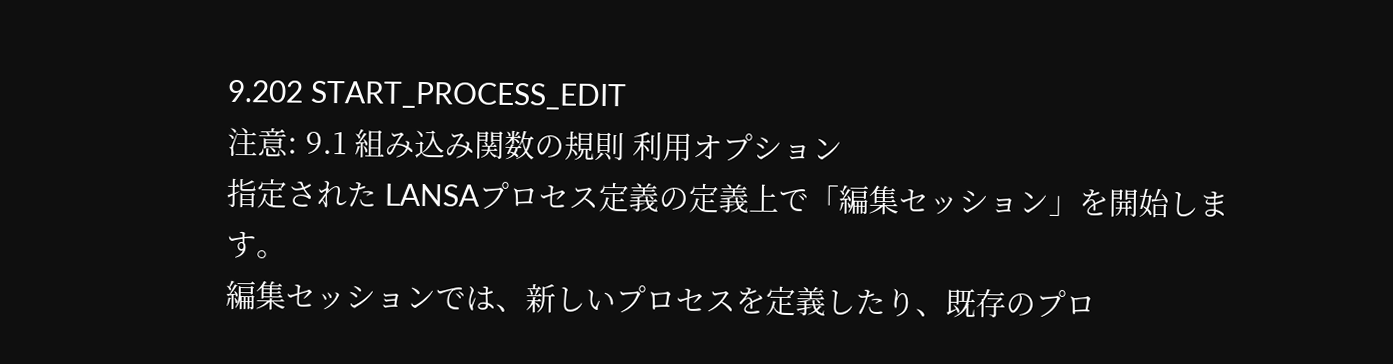9.202 START_PROCESS_EDIT
注意: 9.1 組み込み関数の規則 利用オプション
指定された LANSAプロセス定義の定義上で「編集セッション」を開始します。
編集セッションでは、新しいプロセスを定義したり、既存のプロ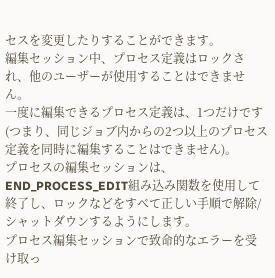セスを変更したりすることができます。
編集セッション中、プロセス定義はロックされ、他のユーザーが使用することはできません。
一度に編集できるプロセス定義は、1つだけです(つまり、同じジョブ内からの2つ以上のプロセス定義を同時に編集することはできません)。
プロセスの編集セッションは、END_PROCESS_EDIT組み込み関数を使用して終了し、ロックなどをすべて正しい手順で解除/シャットダウンするようにします。
プロセス編集セッションで致命的なエラーを受け取っ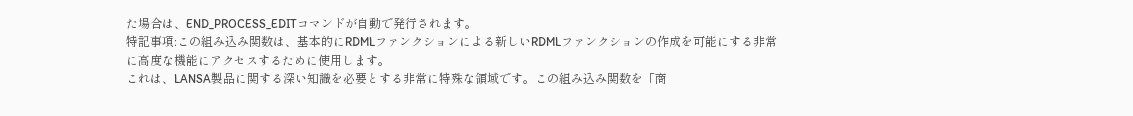た場合は、END_PROCESS_EDITコマンドが自動で発行されます。
特記事項:この組み込み関数は、基本的にRDMLファンクションによる新しいRDMLファンクションの作成を可能にする非常に高度な機能にアクセスするために使用します。
これは、LANSA製品に関する深い知識を必要とする非常に特殊な領域です。この組み込み関数を「商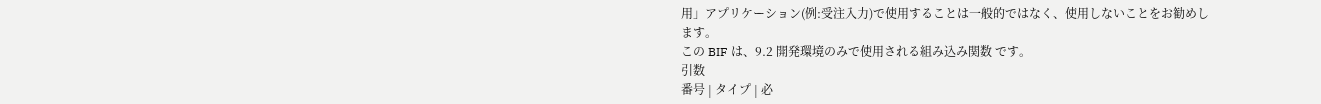用」アプリケーション(例:受注入力)で使用することは一般的ではなく、使用しないことをお勧めします。
この BIF は、9.2 開発環境のみで使用される組み込み関数 です。
引数
番号 | タイプ | 必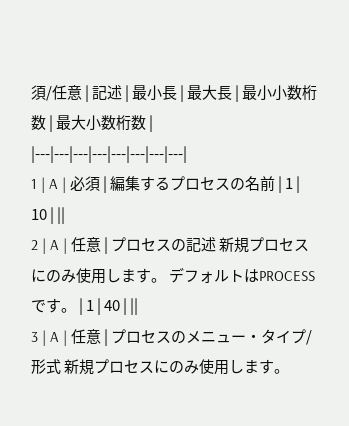須/任意 | 記述 | 最小長 | 最大長 | 最小小数桁数 | 最大小数桁数 |
|---|---|---|---|---|---|---|---|
1 | A | 必須 | 編集するプロセスの名前 | 1 | 10 | ||
2 | A | 任意 | プロセスの記述 新規プロセスにのみ使用します。 デフォルトはPROCESSです。 | 1 | 40 | ||
3 | A | 任意 | プロセスのメニュー・タイプ/形式 新規プロセスにのみ使用します。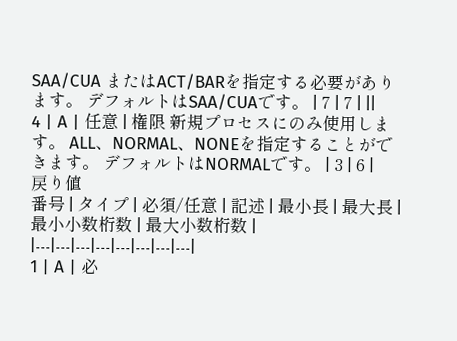SAA/CUA またはACT/BARを指定する必要があります。 デフォルトはSAA/CUAです。 | 7 | 7 | ||
4 | A | 任意 | 権限 新規プロセスにのみ使用します。 ALL、NORMAL、NONEを指定することができます。 デフォルトはNORMALです。 | 3 | 6 |
戻り値
番号 | タイプ | 必須/任意 | 記述 | 最小長 | 最大長 | 最小小数桁数 | 最大小数桁数 |
|---|---|---|---|---|---|---|---|
1 | A | 必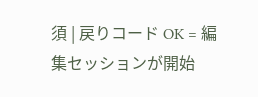須 | 戻りコード OK = 編集セッションが開始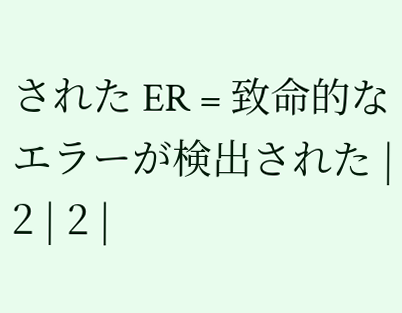された ER = 致命的なエラーが検出された | 2 | 2 |